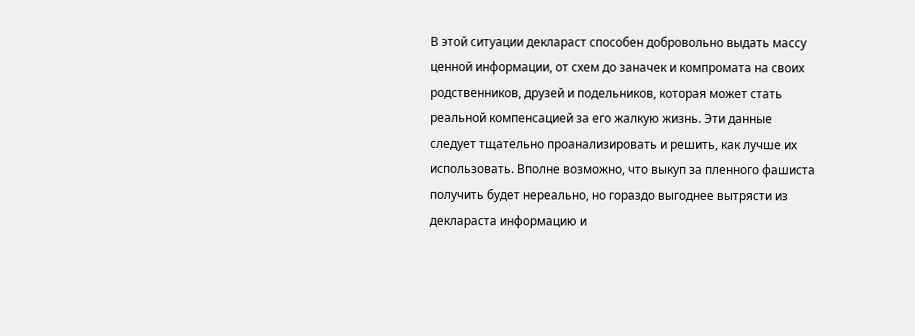В этой ситуации деклараст способен добровольно выдать массу ценной информации, от схем до заначек и компромата на своих родственников, друзей и подельников, которая может стать реальной компенсацией за его жалкую жизнь. Эти данные следует тщательно проанализировать и решить, как лучше их использовать. Вполне возможно, что выкуп за пленного фашиста получить будет нереально, но гораздо выгоднее вытрясти из деклараста информацию и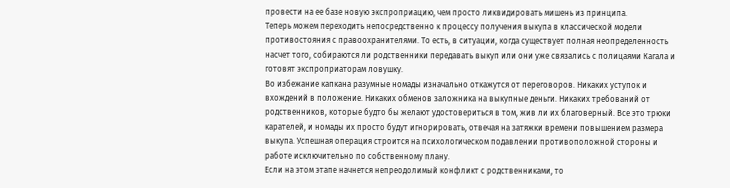провести на ее базе новую экспроприацию, чем просто ликвидировать мишень из принципа.
Теперь можем переходить непосредственно к процессу получения выкупа в классической модели противостояния с правоохранителями. То есть, в ситуации, когда существует полная неопределенность насчет того, собираются ли родственники передавать выкуп или они уже связались с полицаями Кагала и готовят экспроприаторам ловушку.
Во избежание капкана разумные номады изначально откажутся от переговоров. Никаких уступок и вхождений в положение. Никаких обменов заложника на выкупные деньги. Никаких требований от родственников, которые будто бы желают удостовериться в том, жив ли их благоверный. Все это трюки карателей, и номады их просто будут игнорировать, отвечая на затяжки времени повышением размера выкупа. Успешная операция строится на психологическом подавлении противоположной стороны и работе исключительно по собственному плану.
Если на этом этапе начнется непреодолимый конфликт с родственниками, то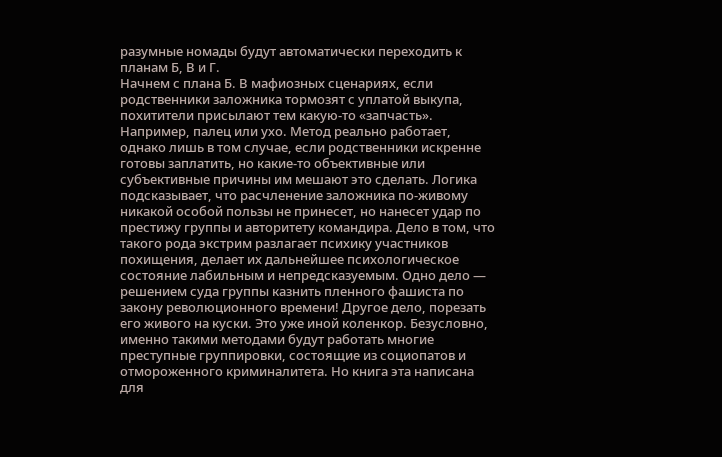разумные номады будут автоматически переходить к планам Б, В и Г.
Начнем с плана Б. В мафиозных сценариях, если родственники заложника тормозят с уплатой выкупа, похитители присылают тем какую-то «запчасть». Например, палец или ухо. Метод реально работает, однако лишь в том случае, если родственники искренне готовы заплатить, но какие-то объективные или субъективные причины им мешают это сделать. Логика подсказывает, что расчленение заложника по-живому никакой особой пользы не принесет, но нанесет удар по престижу группы и авторитету командира. Дело в том, что такого рода экстрим разлагает психику участников похищения, делает их дальнейшее психологическое состояние лабильным и непредсказуемым. Одно дело — решением суда группы казнить пленного фашиста по закону революционного времени! Другое дело, порезать его живого на куски. Это уже иной коленкор. Безусловно, именно такими методами будут работать многие преступные группировки, состоящие из социопатов и отмороженного криминалитета. Но книга эта написана для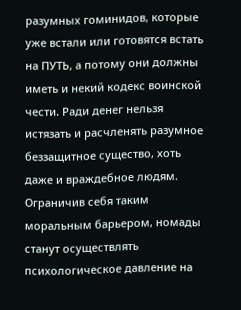разумных гоминидов, которые уже встали или готовятся встать на ПУТЬ, а потому они должны иметь и некий кодекс воинской чести. Ради денег нельзя истязать и расчленять разумное беззащитное существо, хоть даже и враждебное людям.
Ограничив себя таким моральным барьером, номады станут осуществлять психологическое давление на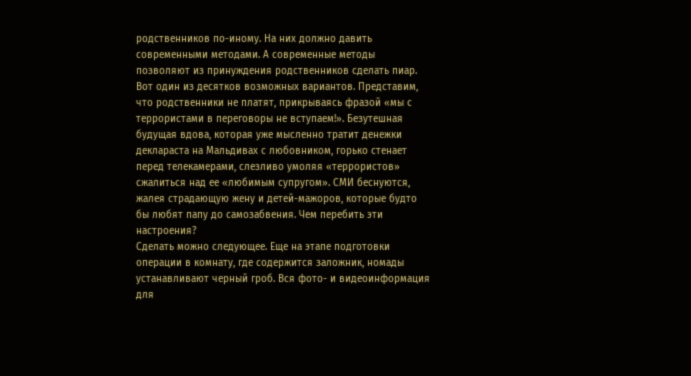родственников по-иному. На них должно давить современными методами. А современные методы позволяют из принуждения родственников сделать пиар. Вот один из десятков возможных вариантов. Представим, что родственники не платят, прикрываясь фразой «мы с террористами в переговоры не вступаем!». Безутешная будущая вдова, которая уже мысленно тратит денежки деклараста на Мальдивах с любовником, горько стенает перед телекамерами, слезливо умоляя «террористов» сжалиться над ее «любимым супругом». СМИ беснуются, жалея страдающую жену и детей-мажоров, которые будто бы любят папу до самозабвения. Чем перебить эти настроения?
Сделать можно следующее. Еще на этапе подготовки операции в комнату, где содержится заложник, номады устанавливают черный гроб. Вся фото- и видеоинформация для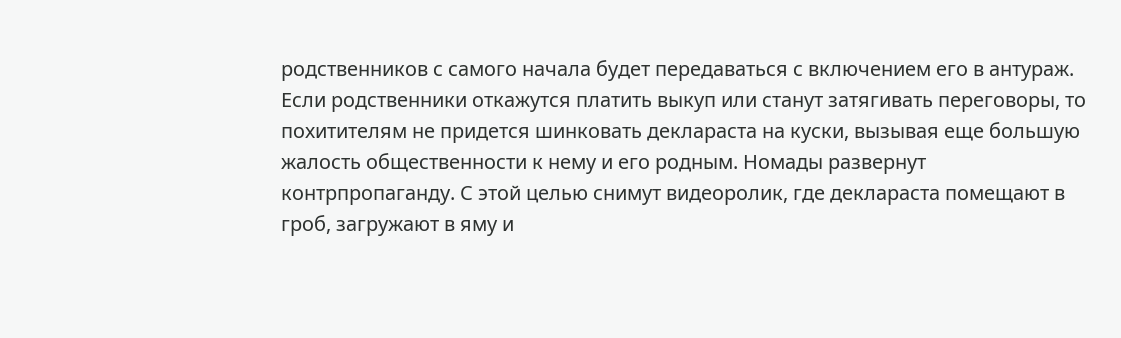родственников с самого начала будет передаваться с включением его в антураж. Если родственники откажутся платить выкуп или станут затягивать переговоры, то похитителям не придется шинковать деклараста на куски, вызывая еще большую жалость общественности к нему и его родным. Номады развернут контрпропаганду. С этой целью снимут видеоролик, где деклараста помещают в гроб, загружают в яму и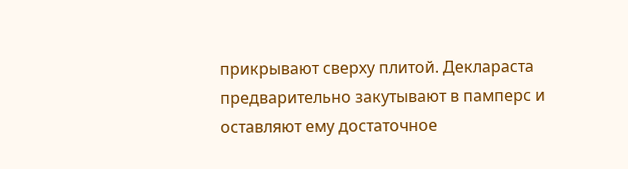прикрывают сверху плитой. Деклараста предварительно закутывают в памперс и оставляют ему достаточное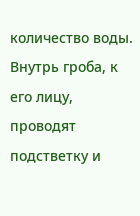количество воды. Внутрь гроба, к его лицу, проводят подстветку и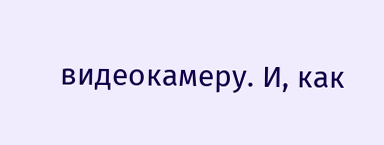видеокамеру. И, как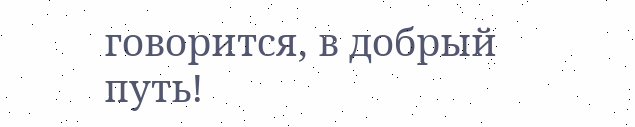говорится, в добрый путь!